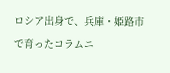ロシア出身で、兵庫・姫路市で育ったコラムニ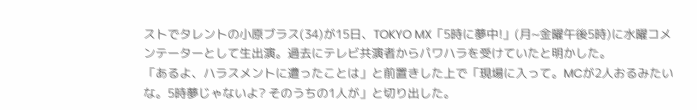ストでタレントの小原ブラス(34)が15日、TOKYO MX「5時に夢中!」(月~金曜午後5時)に水曜コメンテーターとして生出演。過去にテレビ共演者からパワハラを受けていたと明かした。
「あるよ、ハラスメントに遭ったことは」と前置きした上で「現場に入って。MCが2人おるみたいな。5時夢じゃないよ? そのうちの1人が」と切り出した。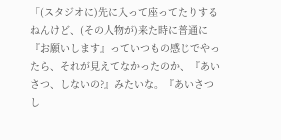「(スタジオに)先に入って座ってたりするねんけど、(その人物が)来た時に普通に『お願いします』っていつもの感じでやったら、それが見えてなかったのか、『あいさつ、しないの?』みたいな。『あいさつし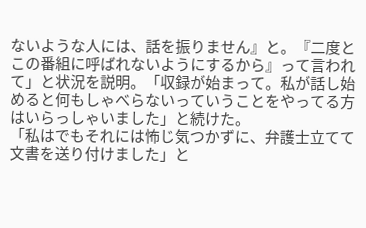ないような人には、話を振りません』と。『二度とこの番組に呼ばれないようにするから』って言われて」と状況を説明。「収録が始まって。私が話し始めると何もしゃべらないっていうことをやってる方はいらっしゃいました」と続けた。
「私はでもそれには怖じ気つかずに、弁護士立てて文書を送り付けました」と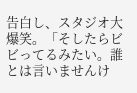告白し、スタジオ大爆笑。「そしたらビビってるみたい。誰とは言いませんけ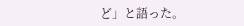ど」と語った。